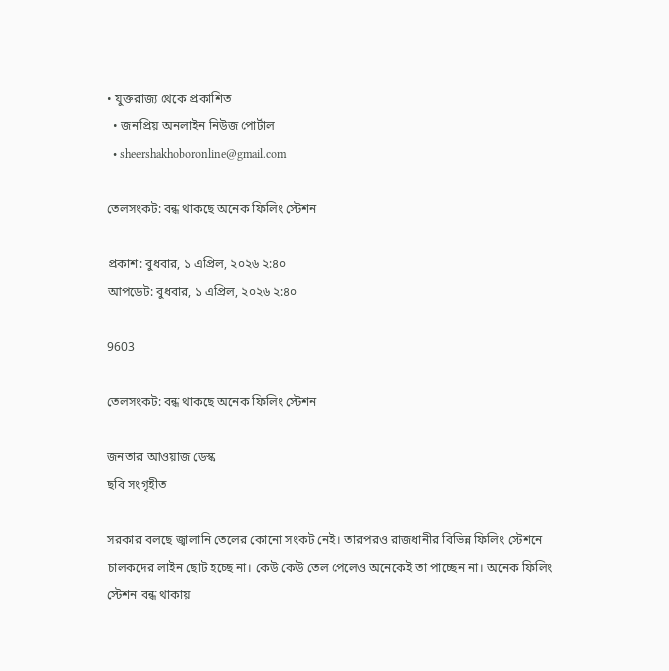• যুক্তরাজ্য থেকে প্রকাশিত
  • জনপ্রিয় অনলাইন নিউজ পোর্টাল
  • sheershakhoboronline@gmail.com

তেলসংকট: বন্ধ থাকছে অনেক ফিলিং স্টেশন

প্রকাশ: বুধবার, ১ এপ্রিল, ২০২৬ ২:৪০
আপডেট: বুধবার, ১ এপ্রিল, ২০২৬ ২:৪০

9603

তেলসংকট: বন্ধ থাকছে অনেক ফিলিং স্টেশন

জনতার আওয়াজ ডেস্ক
ছবি সংগৃহীত

সরকার বলছে জ্বালানি তেলের কোনো সংকট নেই। তারপরও রাজধানীর বিভিন্ন ফিলিং স্টেশনে চালকদের লাইন ছোট হচ্ছে না। কেউ কেউ তেল পেলেও অনেকেই তা পাচ্ছেন না। অনেক ফিলিং স্টেশন বন্ধ থাকায়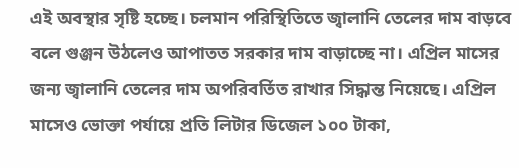এই অবস্থার সৃষ্টি হচ্ছে। চলমান পরিস্থিতিতে জ্বালানি তেলের দাম বাড়বে বলে গুঞ্জন উঠলেও আপাতত সরকার দাম বাড়াচ্ছে না। এপ্রিল মাসের জন্য জ্বালানি তেলের দাম অপরিবর্তিত রাখার সিদ্ধান্ত নিয়েছে। এপ্রিল মাসেও ভোক্তা পর্যায়ে প্রতি লিটার ডিজেল ১০০ টাকা,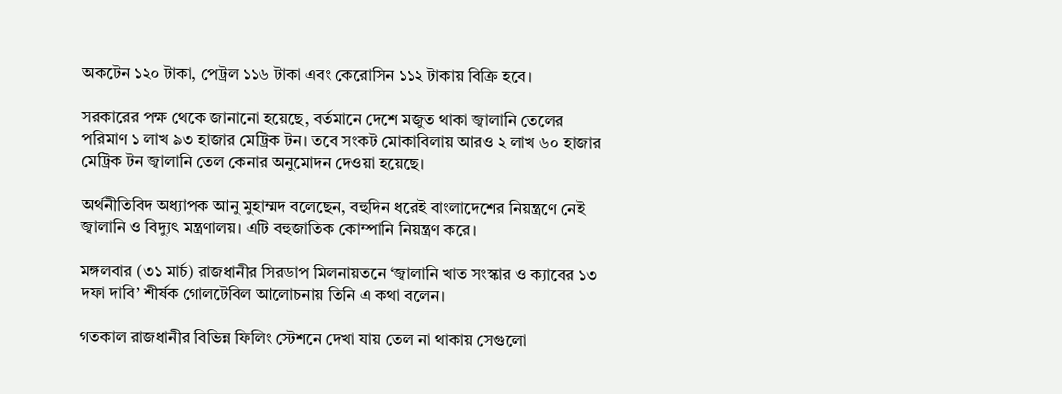অকটেন ১২০ টাকা, পেট্রল ১১৬ টাকা এবং কেরোসিন ১১২ টাকায় বিক্রি হবে।

সরকারের পক্ষ থেকে জানানো হয়েছে, বর্তমানে দেশে মজুত থাকা জ্বালানি তেলের পরিমাণ ১ লাখ ৯৩ হাজার মেট্রিক টন। তবে সংকট মোকাবিলায় আরও ২ লাখ ৬০ হাজার মেট্রিক টন জ্বালানি তেল কেনার অনুমোদন দেওয়া হয়েছে।

অর্থনীতিবিদ অধ্যাপক আনু মুহাম্মদ বলেছেন, বহুদিন ধরেই বাংলাদেশের নিয়ন্ত্রণে নেই জ্বালানি ও বিদ্যুৎ মন্ত্রণালয়। এটি বহুজাতিক কোম্পানি নিয়ন্ত্রণ করে।

মঙ্গলবার (৩১ মার্চ) রাজধানীর সিরডাপ মিলনায়তনে ‘জ্বালানি খাত সংস্কার ও ক্যাবের ১৩ দফা দাবি’ শীর্ষক গোলটেবিল আলোচনায় তিনি এ কথা বলেন।

গতকাল রাজধানীর বিভিন্ন ফিলিং স্টেশনে দেখা যায় তেল না থাকায় সেগুলো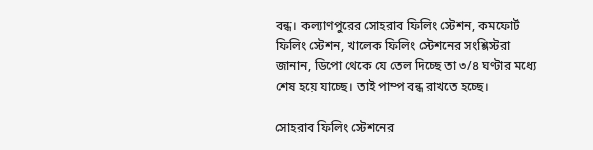বন্ধ। কল্যাণপুরের সোহরাব ফিলিং স্টেশন, কমফোর্ট ফিলিং স্টেশন, খালেক ফিলিং স্টেশনের সংশ্লিস্টরা জানান, ডিপো থেকে যে তেল দিচ্ছে তা ৩/৪ ঘণ্টার মধ্যে শেষ হয়ে যাচ্ছে। তাই পাম্প বন্ধ রাখতে হচ্ছে।

সোহরাব ফিলিং স্টেশনের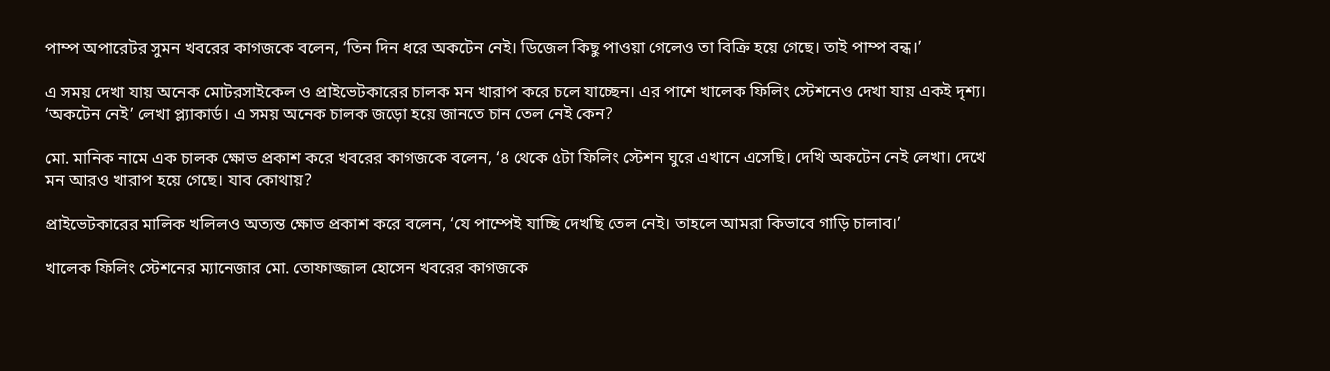পাম্প অপারেটর সুমন খবরের কাগজকে বলেন, ‘তিন দিন ধরে অকটেন নেই। ডিজেল কিছু পাওয়া গেলেও তা বিক্রি হয়ে গেছে। তাই পাম্প বন্ধ।’

এ সময় দেখা যায় অনেক মোটরসাইকেল ও প্রাইভেটকারের চালক মন খারাপ করে চলে যাচ্ছেন। এর পাশে খালেক ফিলিং স্টেশনেও দেখা যায় একই দৃশ্য। ‘অকটেন নেই’ লেখা প্ল্যাকার্ড। এ সময় অনেক চালক জড়ো হয়ে জানতে চান তেল নেই কেন?

মো. মানিক নামে এক চালক ক্ষোভ প্রকাশ করে খবরের কাগজকে বলেন, ‘৪ থেকে ৫টা ফিলিং স্টেশন ঘুরে এখানে এসেছি। দেখি অকটেন নেই লেখা। দেখে মন আরও খারাপ হয়ে গেছে। যাব কোথায়?

প্রাইভেটকারের মালিক খলিলও অত্যন্ত ক্ষোভ প্রকাশ করে বলেন, ‘যে পাম্পেই যাচ্ছি দেখছি তেল নেই। তাহলে আমরা কিভাবে গাড়ি চালাব।’

খালেক ফিলিং স্টেশনের ম্যানেজার মো. তোফাজ্জাল হোসেন খবরের কাগজকে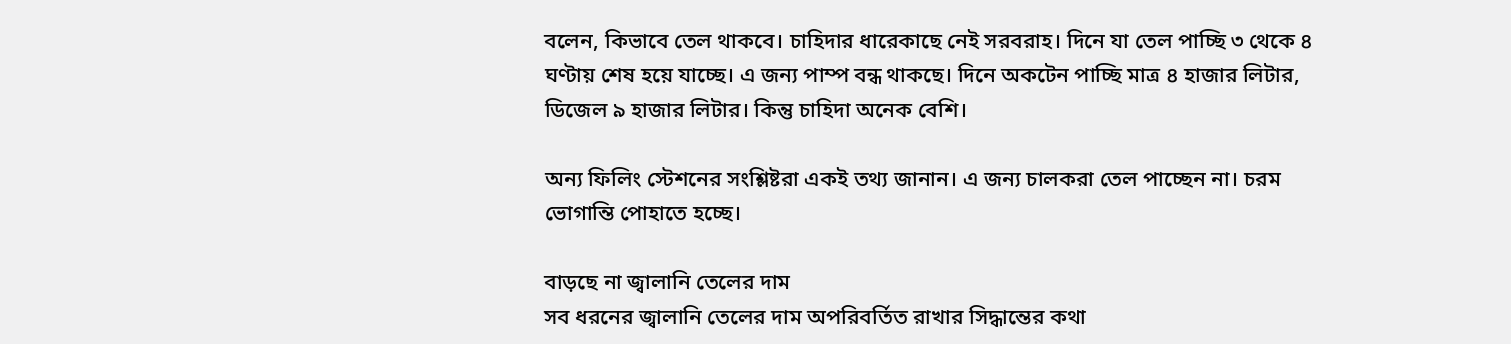বলেন, কিভাবে তেল থাকবে। চাহিদার ধারেকাছে নেই সরবরাহ। দিনে যা তেল পাচ্ছি ৩ থেকে ৪ ঘণ্টায় শেষ হয়ে যাচ্ছে। এ জন্য পাম্প বন্ধ থাকছে। দিনে অকটেন পাচ্ছি মাত্র ৪ হাজার লিটার, ডিজেল ৯ হাজার লিটার। কিন্তু চাহিদা অনেক বেশি।

অন্য ফিলিং স্টেশনের সংশ্লিষ্টরা একই তথ্য জানান। এ জন্য চালকরা তেল পাচ্ছেন না। চরম ভোগান্তি পোহাতে হচ্ছে।

বাড়ছে না জ্বালানি তেলের দাম
সব ধরনের জ্বালানি তেলের দাম অপরিবর্তিত রাখার সিদ্ধান্তের কথা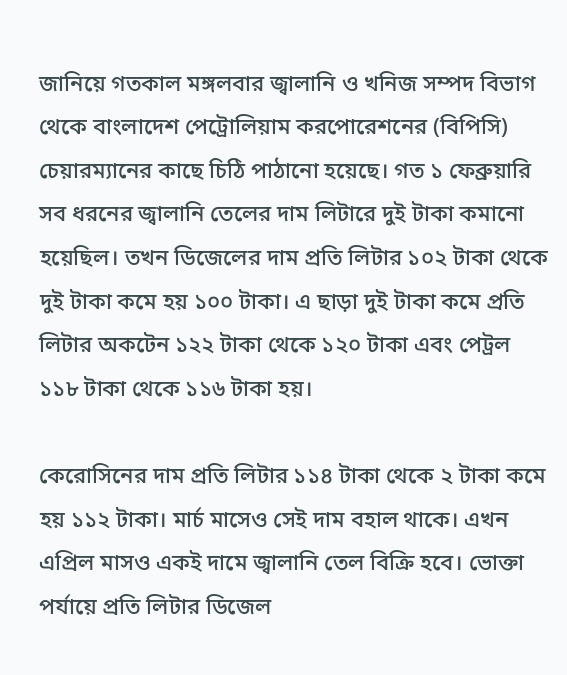জানিয়ে গতকাল মঙ্গলবার জ্বালানি ও খনিজ সম্পদ বিভাগ থেকে বাংলাদেশ পেট্রোলিয়াম করপোরেশনের (বিপিসি) চেয়ারম্যানের কাছে চিঠি পাঠানো হয়েছে। গত ১ ফেব্রুয়ারি সব ধরনের জ্বালানি তেলের দাম লিটারে দুই টাকা কমানো হয়েছিল। তখন ডিজেলের দাম প্রতি লিটার ১০২ টাকা থেকে দুই টাকা কমে হয় ১০০ টাকা। এ ছাড়া দুই টাকা কমে প্রতি লিটার অকটেন ১২২ টাকা থেকে ১২০ টাকা এবং পেট্রল ১১৮ টাকা থেকে ১১৬ টাকা হয়।

কেরোসিনের দাম প্রতি লিটার ১১৪ টাকা থেকে ২ টাকা কমে হয় ১১২ টাকা। মার্চ মাসেও সেই দাম বহাল থাকে। এখন এপ্রিল মাসও একই দামে জ্বালানি তেল বিক্রি হবে। ভোক্তা পর্যায়ে প্রতি লিটার ডিজেল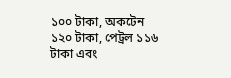১০০ টাকা, অকটেন ১২০ টাকা, পেট্রল ১১৬ টাকা এবং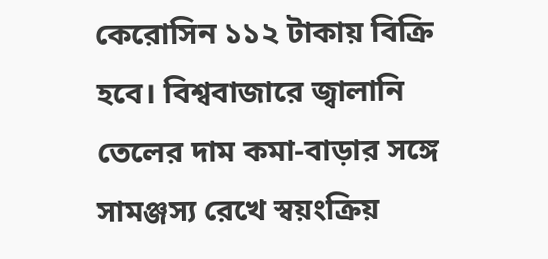কেরোসিন ১১২ টাকায় বিক্রি হবে। বিশ্ববাজারে জ্বালানি তেলের দাম কমা-বাড়ার সঙ্গে সামঞ্জস্য রেখে স্বয়ংক্রিয়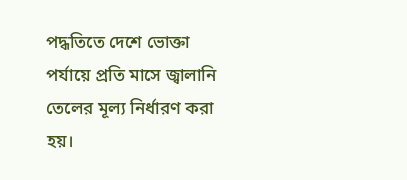পদ্ধতিতে দেশে ভোক্তা পর্যায়ে প্রতি মাসে জ্বালানি তেলের মূল্য নির্ধারণ করা হয়।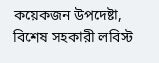কয়েকজন উপদেষ্টা, বিশেষ সহকারী লবিস্ট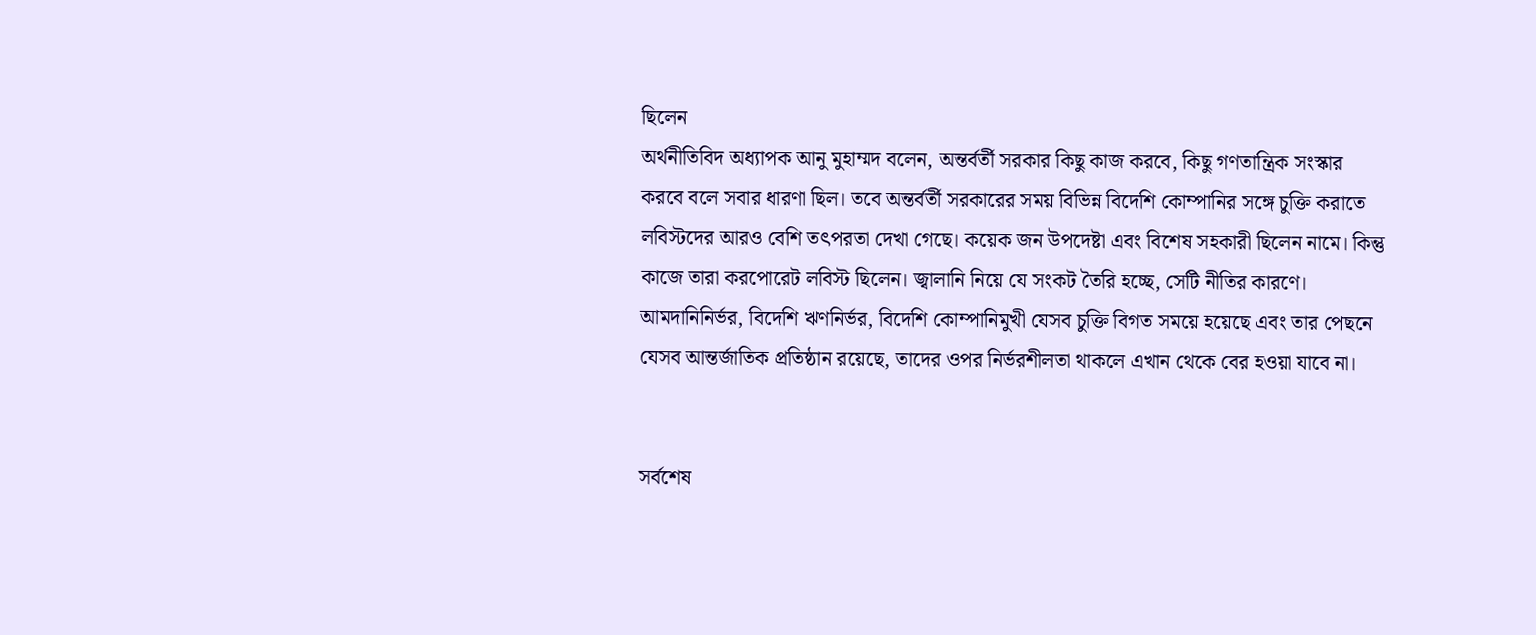ছিলেন
অর্থনীতিবিদ অধ্যাপক আনু মুহাম্মদ বলেন, অন্তর্বর্তী সরকার কিছু কাজ করবে, কিছু গণতান্ত্রিক সংস্কার করবে বলে সবার ধারণা ছিল। তবে অন্তর্বর্তী সরকারের সময় বিভিন্ন বিদেশি কোম্পানির সঙ্গে চুক্তি করাতে লবিস্টদের আরও বেশি তৎপরতা দেখা গেছে। কয়েক জন উপদেষ্টা এবং বিশেষ সহকারী ছিলেন নামে। কিন্তু কাজে তারা করপোরেট লবিস্ট ছিলেন। জ্বালানি নিয়ে যে সংকট তৈরি হচ্ছে, সেটি নীতির কারণে। আমদানিনির্ভর, বিদেশি ঋণনির্ভর, বিদেশি কোম্পানিমুখী যেসব চুক্তি বিগত সময়ে হয়েছে এবং তার পেছনে যেসব আন্তর্জাতিক প্রতিষ্ঠান রয়েছে, তাদের ওপর নির্ভরশীলতা থাকলে এখান থেকে বের হওয়া যাবে না।


সর্বশেষ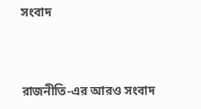সংবাদ



রাজনীতি-এর আরও সংবাদ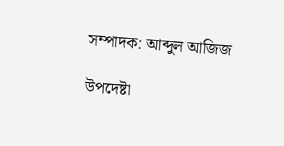সম্পাদক: আব্দুল আজিজ

উপদেষ্টা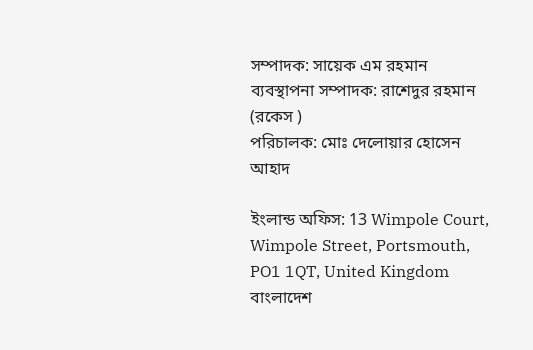সম্পাদক: সায়েক এম রহমান
ব্যবস্থাপনা সম্পাদক: রাশেদুর রহমান (রকেস )
পরিচালক: মোঃ দেলোয়ার হোসেন আহাদ

ইংলান্ড অফিস: 13 Wimpole Court, Wimpole Street, Portsmouth, PO1 1QT, United Kingdom
বাংলাদেশ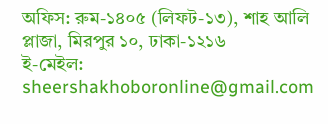অফিস: রুম-১৪০৫ (লিফট-১৩), শাহ আলি প্লাজা, মিরপুর ১০, ঢাকা-১২১৬
ই-মেইল: sheershakhoboronline@gmail.com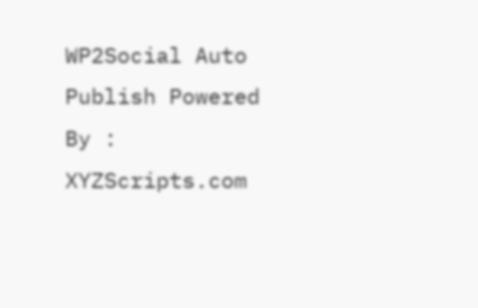WP2Social Auto Publish Powered By : XYZScripts.com